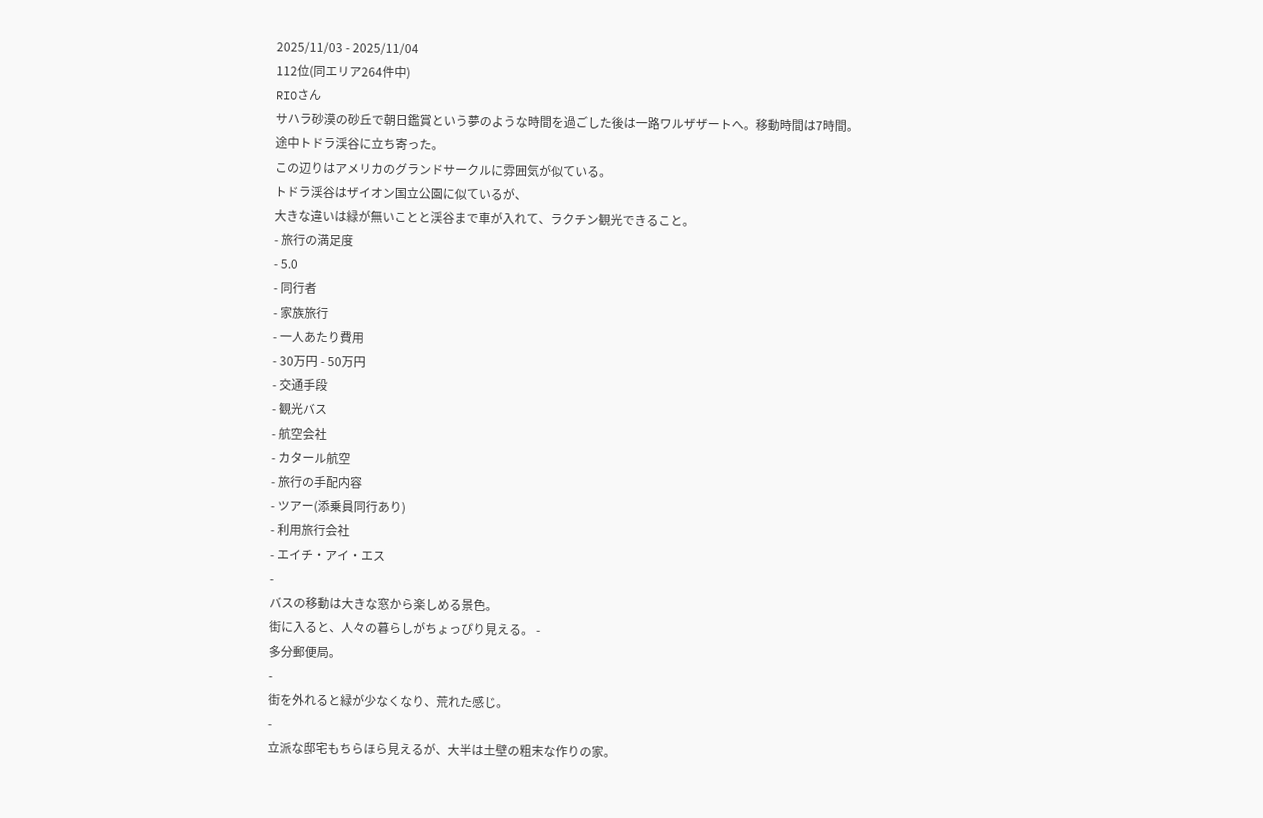2025/11/03 - 2025/11/04
112位(同エリア264件中)
RIOさん
サハラ砂漠の砂丘で朝日鑑賞という夢のような時間を過ごした後は一路ワルザザートへ。移動時間は7時間。
途中トドラ渓谷に立ち寄った。
この辺りはアメリカのグランドサークルに雰囲気が似ている。
トドラ渓谷はザイオン国立公園に似ているが、
大きな違いは緑が無いことと渓谷まで車が入れて、ラクチン観光できること。
- 旅行の満足度
- 5.0
- 同行者
- 家族旅行
- 一人あたり費用
- 30万円 - 50万円
- 交通手段
- 観光バス
- 航空会社
- カタール航空
- 旅行の手配内容
- ツアー(添乗員同行あり)
- 利用旅行会社
- エイチ・アイ・エス
-
バスの移動は大きな窓から楽しめる景色。
街に入ると、人々の暮らしがちょっぴり見える。 -
多分郵便局。
-
街を外れると緑が少なくなり、荒れた感じ。
-
立派な邸宅もちらほら見えるが、大半は土壁の粗末な作りの家。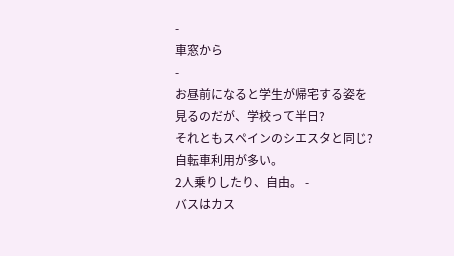-
車窓から
-
お昼前になると学生が帰宅する姿を見るのだが、学校って半日?
それともスペインのシエスタと同じ?
自転車利用が多い。
2人乗りしたり、自由。 -
バスはカス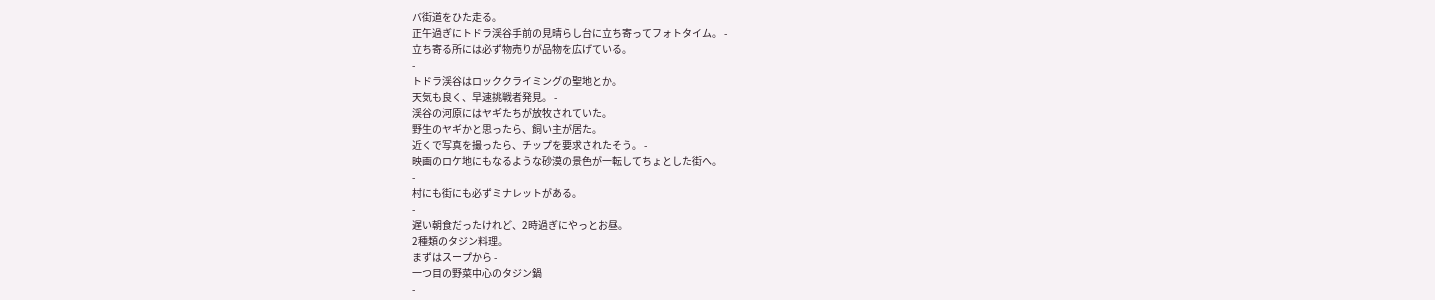バ街道をひた走る。
正午過ぎにトドラ渓谷手前の見晴らし台に立ち寄ってフォトタイム。 -
立ち寄る所には必ず物売りが品物を広げている。
-
トドラ渓谷はロッククライミングの聖地とか。
天気も良く、早速挑戦者発見。 -
渓谷の河原にはヤギたちが放牧されていた。
野生のヤギかと思ったら、飼い主が居た。
近くで写真を撮ったら、チップを要求されたそう。 -
映画のロケ地にもなるような砂漠の景色が一転してちょとした街へ。
-
村にも街にも必ずミナレットがある。
-
遅い朝食だったけれど、2時過ぎにやっとお昼。
2種類のタジン料理。
まずはスープから -
一つ目の野菜中心のタジン鍋
-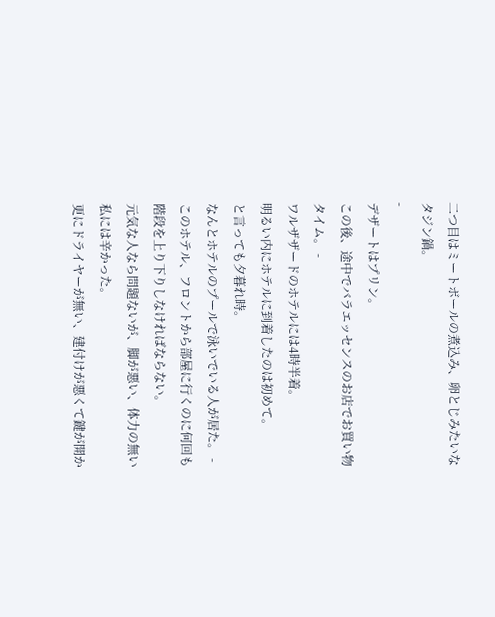二つ目はミートボールの煮込み、卵とじみたいなタジン鍋。
-
デザートはプリン。
この後、途中でバラエッセンスのお店でお買い物タイム。 -
ワルザザードのホテルには4時半着。
明るい内にホテルに到着したのは初めて。
と言っても夕暮れ時。
なんとホテルのプールで泳いでいる人が居た。 -
このホテル、フロントから部屋に行くのに何回も階段を上り下りしなければならない。
元気な人なら問題ないが、脚が悪い、体力の無い私には辛かった。
更にドライヤーが無い、建付けが悪くて鍵が開か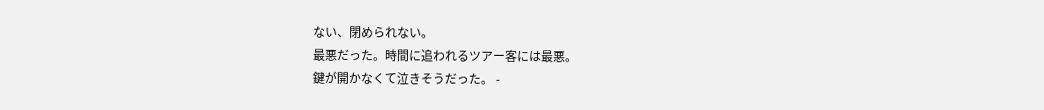ない、閉められない。
最悪だった。時間に追われるツアー客には最悪。
鍵が開かなくて泣きそうだった。 -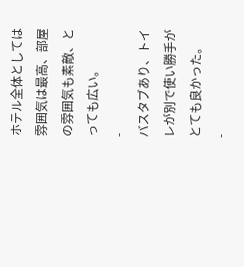ホテル全体としては雰囲気は最高、部屋の雰囲気も素敵、とっても広い。
-
バスタブあり、トイレが別で使い勝手がとても良かった。
-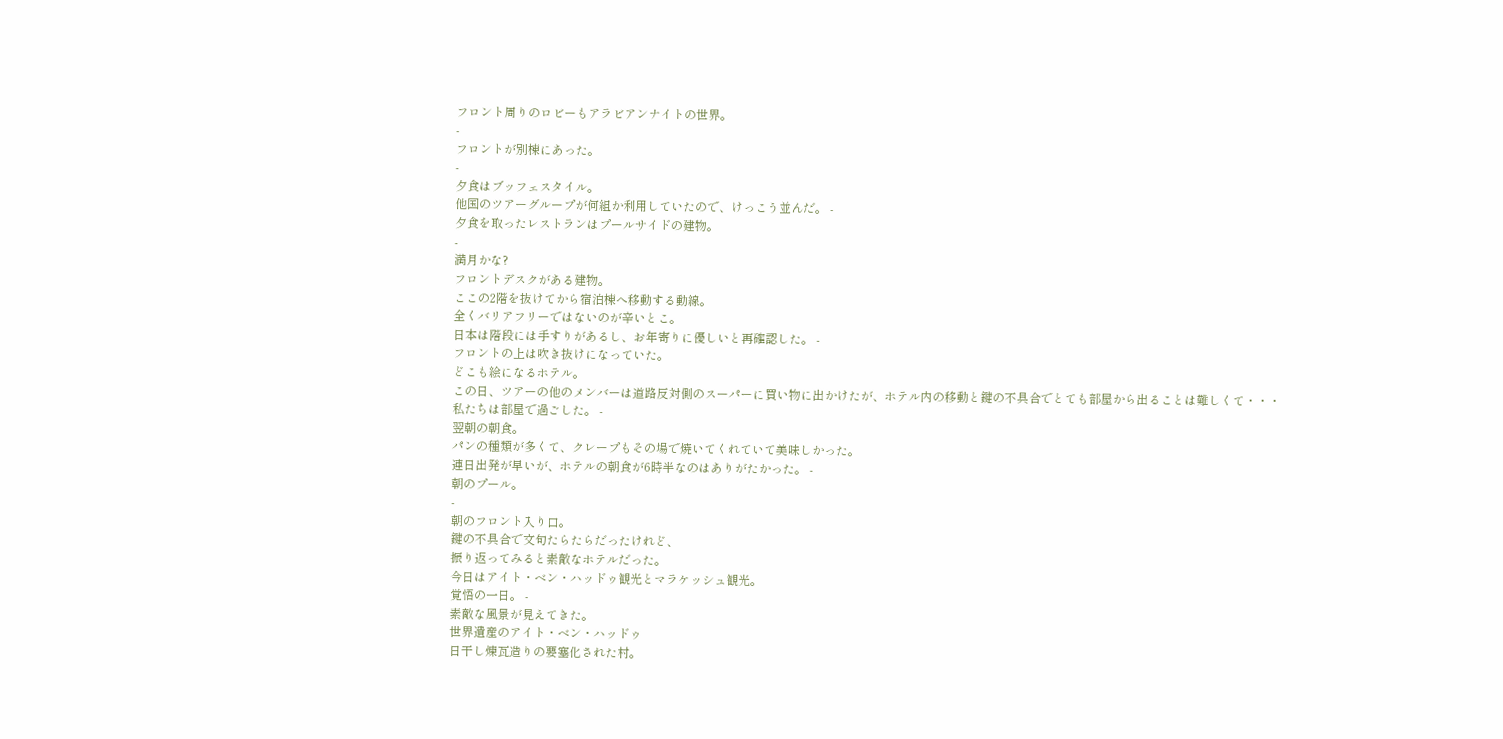フロント周りのロビーもアラビアンナイトの世界。
-
フロントが別棟にあった。
-
夕食はブッフェスタイル。
他国のツアーグループが何組か利用していたので、けっこう並んだ。 -
夕食を取ったレストランはプールサイドの建物。
-
満月かな?
フロントデスクがある建物。
ここの2階を抜けてから宿泊棟へ移動する動線。
全くバリアフリーではないのが辛いとこ。
日本は階段には手すりがあるし、お年寄りに優しいと再確認した。 -
フロントの上は吹き抜けになっていた。
どこも絵になるホテル。
この日、ツアーの他のメンバーは道路反対側のスーパーに買い物に出かけたが、ホテル内の移動と鍵の不具合でとても部屋から出ることは難しくて・・・
私たちは部屋で過ごした。 -
翌朝の朝食。
パンの種類が多くて、クレープもその場で焼いてくれていて美味しかった。
連日出発が早いが、ホテルの朝食が6時半なのはありがたかった。 -
朝のプール。
-
朝のフロント入り口。
鍵の不具合で文句たらたらだったけれど、
振り返ってみると素敵なホテルだった。
今日はアイト・ベン・ハッドゥ観光とマラケッシュ観光。
覚悟の一日。 -
素敵な風景が見えてきた。
世界遺産のアイト・ベン・ハッドゥ
日干し煉瓦造りの要塞化された村。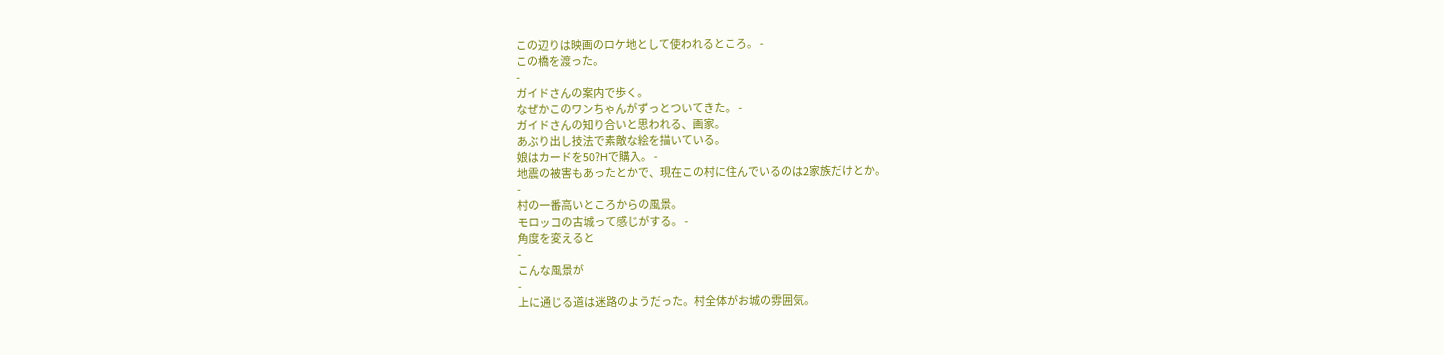この辺りは映画のロケ地として使われるところ。 -
この橋を渡った。
-
ガイドさんの案内で歩く。
なぜかこのワンちゃんがずっとついてきた。 -
ガイドさんの知り合いと思われる、画家。
あぶり出し技法で素敵な絵を描いている。
娘はカードを50?Hで購入。 -
地震の被害もあったとかで、現在この村に住んでいるのは2家族だけとか。
-
村の一番高いところからの風景。
モロッコの古城って感じがする。 -
角度を変えると
-
こんな風景が
-
上に通じる道は迷路のようだった。村全体がお城の雰囲気。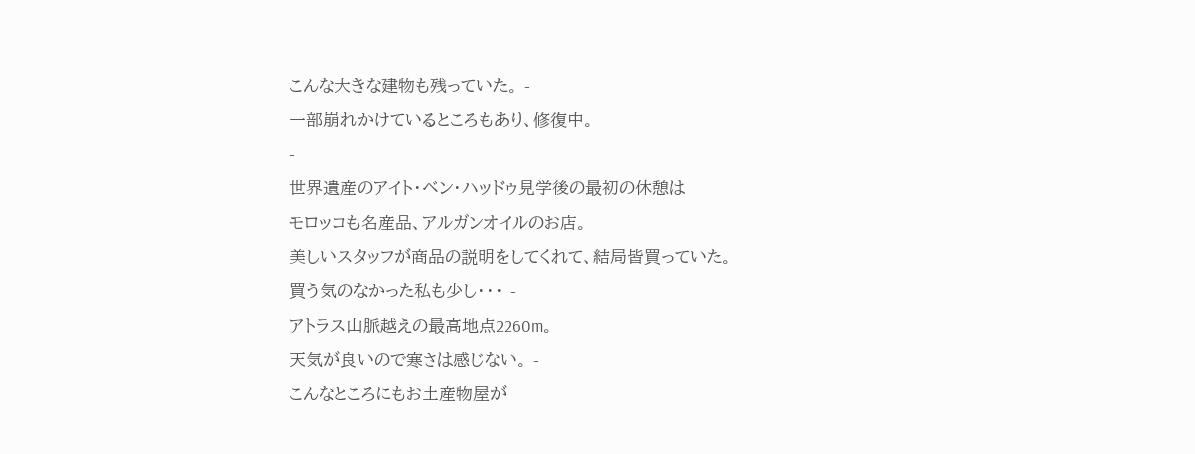こんな大きな建物も残っていた。 -
一部崩れかけているところもあり、修復中。
-
世界遺産のアイト・ベン・ハッドゥ見学後の最初の休憩は
モロッコも名産品、アルガンオイルのお店。
美しいスタッフが商品の説明をしてくれて、結局皆買っていた。
買う気のなかった私も少し・・・ -
アトラス山脈越えの最高地点2260m。
天気が良いので寒さは感じない。 -
こんなところにもお土産物屋が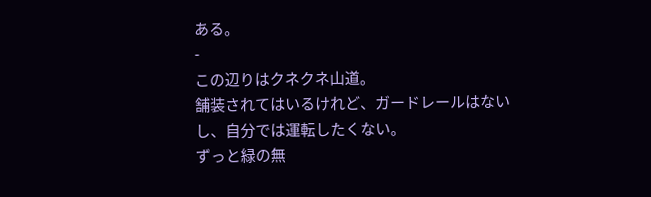ある。
-
この辺りはクネクネ山道。
舗装されてはいるけれど、ガードレールはないし、自分では運転したくない。
ずっと緑の無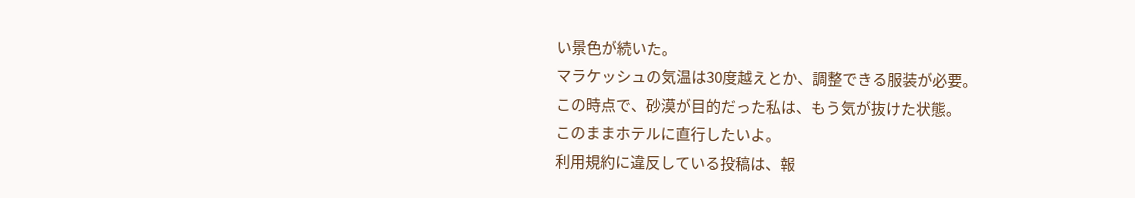い景色が続いた。
マラケッシュの気温は30度越えとか、調整できる服装が必要。
この時点で、砂漠が目的だった私は、もう気が抜けた状態。
このままホテルに直行したいよ。
利用規約に違反している投稿は、報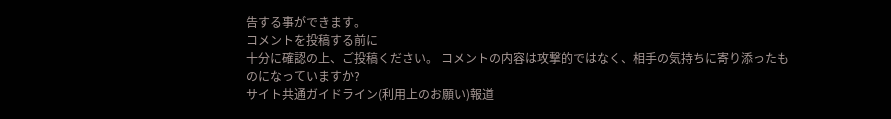告する事ができます。
コメントを投稿する前に
十分に確認の上、ご投稿ください。 コメントの内容は攻撃的ではなく、相手の気持ちに寄り添ったものになっていますか?
サイト共通ガイドライン(利用上のお願い)報道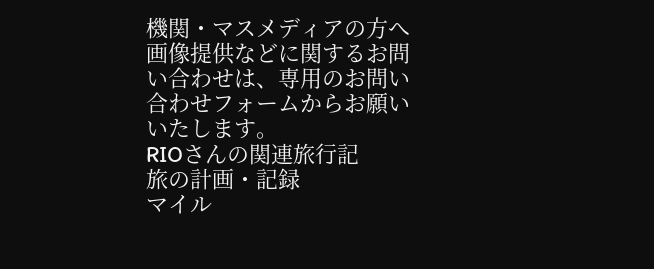機関・マスメディアの方へ 画像提供などに関するお問い合わせは、専用のお問い合わせフォームからお願いいたします。
RIOさんの関連旅行記
旅の計画・記録
マイル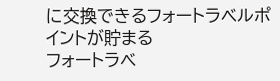に交換できるフォートラベルポイントが貯まる
フォートラベ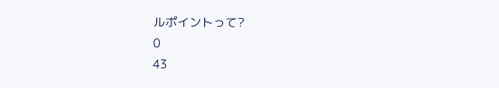ルポイントって?
0
43